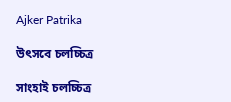Ajker Patrika

উৎসবে চলচ্চিত্র

সাংহাই চলচ্চিত্র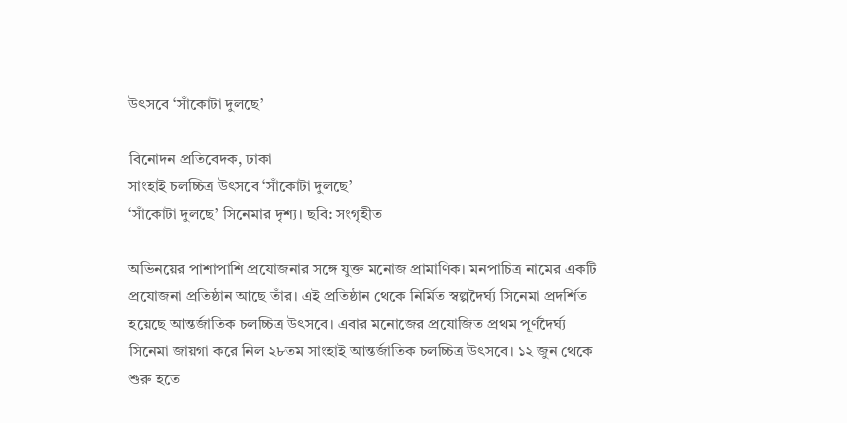উৎসবে ‘সাঁকোটা দুলছে’

বিনোদন প্রতিবেদক, ঢাকা
সাংহাই চলচ্চিত্র উৎসবে ‘সাঁকোটা দুলছে’
‘সাঁকোটা দুলছে’ সিনেমার দৃশ্য। ছবি: সংগৃহীত

অভিনয়ের পাশাপাশি প্রযোজনার সঙ্গে যুক্ত মনোজ প্রামাণিক। মনপাচিত্র নামের একটি প্রযোজনা প্রতিষ্ঠান আছে তাঁর। এই প্রতিষ্ঠান থেকে নির্মিত স্বল্পদৈর্ঘ্য সিনেমা প্রদর্শিত হয়েছে আন্তর্জাতিক চলচ্চিত্র উৎসবে। এবার মনোজের প্রযোজিত প্রথম পূর্ণদৈর্ঘ্য সিনেমা জায়গা করে নিল ২৮তম সাংহাই আন্তর্জাতিক চলচ্চিত্র উৎসবে। ১২ জুন থেকে শুরু হতে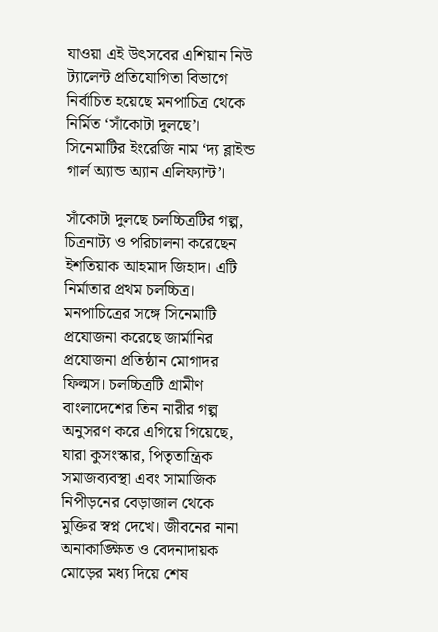যাওয়া এই উৎসবের এশিয়ান নিউ ট্যালেন্ট প্রতিযোগিতা বিভাগে নির্বাচিত হয়েছে মনপাচিত্র থেকে নির্মিত ‘সাঁকোটা দুলছে’। সিনেমাটির ইংরেজি নাম ‘দ্য ব্লাইন্ড গার্ল অ্যান্ড অ্যান এলিফ্যান্ট’।

সাঁকোটা দুলছে চলচ্চিত্রটির গল্প, চিত্রনাট্য ও পরিচালনা করেছেন ইশতিয়াক আহমাদ জিহাদ। এটি নির্মাতার প্রথম চলচ্চিত্র। মনপাচিত্রের সঙ্গে সিনেমাটি প্রযোজনা করেছে জার্মানির প্রযোজনা প্রতিষ্ঠান মোগাদর ফিল্মস। চলচ্চিত্রটি গ্রামীণ বাংলাদেশের তিন নারীর গল্প অনুসরণ করে এগিয়ে গিয়েছে, যারা কুসংস্কার, পিতৃতান্ত্রিক সমাজব্যবস্থা এবং সামাজিক নিপীড়নের বেড়াজাল থেকে মুক্তির স্বপ্ন দেখে। জীবনের নানা অনাকাঙ্ক্ষিত ও বেদনাদায়ক মোড়ের মধ্য দিয়ে শেষ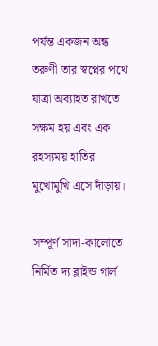পর্যন্ত একজন অন্ধ তরুণী তার স্বপ্নের পথে যাত্রা অব্যাহত রাখতে সক্ষম হয় এবং এক রহস্যময় হাতির মুখোমুখি এসে দাঁড়ায়।

সম্পূর্ণ সাদা-কালোতে নির্মিত দ্য ব্লাইন্ড গার্ল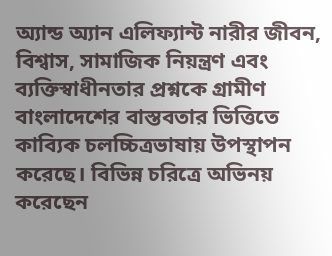অ্যান্ড অ্যান এলিফ্যান্ট নারীর জীবন, বিশ্বাস, সামাজিক নিয়ন্ত্রণ এবং ব্যক্তিস্বাধীনতার প্রশ্নকে গ্রামীণ বাংলাদেশের বাস্তবতার ভিত্তিতে কাব্যিক চলচ্চিত্রভাষায় উপস্থাপন করেছে। বিভিন্ন চরিত্রে অভিনয় করেছেন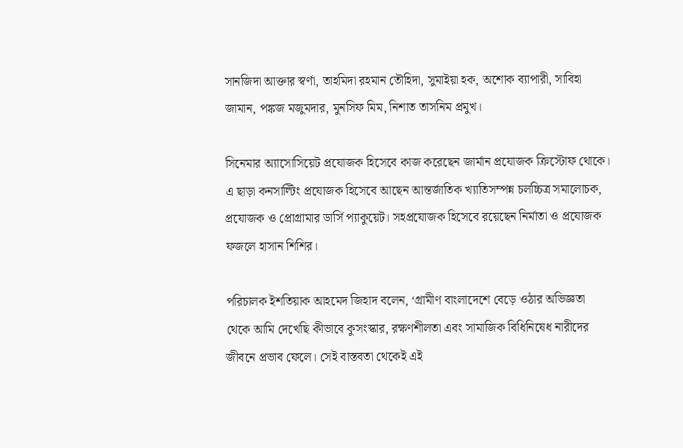সানজিদা আক্তার স্বর্ণা, তাহমিদা রহমান তৌহিদা, সুমাইয়া হক, অশোক ব্যাপারী, সাবিহা জামান, পঙ্কজ মজুমদার, মুনসিফ মিম, নিশাত তাসনিম প্রমুখ।

সিনেমার অ্যাসোসিয়েট প্রযোজক হিসেবে কাজ করেছেন জার্মান প্রযোজক ক্রিস্টোফ থোকে। এ ছাড়া কনসাল্টিং প্রযোজক হিসেবে আছেন আন্তর্জাতিক খ্যাতিসম্পন্ন চলচ্চিত্র সমালোচক, প্রযোজক ও প্রোগ্রামার ডার্সি প্যাকুয়েট। সহপ্রযোজক হিসেবে রয়েছেন নির্মাতা ও প্রযোজক ফজলে হাসান শিশির।

পরিচালক ইশতিয়াক আহমেদ জিহাদ বলেন, ‘গ্রামীণ বাংলাদেশে বেড়ে ওঠার অভিজ্ঞতা থেকে আমি দেখেছি কীভাবে কুসংস্কার, রক্ষণশীলতা এবং সামাজিক বিধিনিষেধ নারীদের জীবনে প্রভাব ফেলে। সেই বাস্তবতা থেকেই এই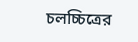চলচ্চিত্রের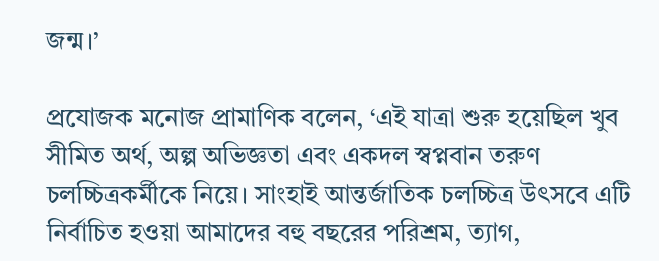জন্ম।’

প্রযোজক মনোজ প্রামাণিক বলেন, ‘এই যাত্রা শুরু হয়েছিল খুব সীমিত অর্থ, অল্প অভিজ্ঞতা এবং একদল স্বপ্নবান তরুণ চলচ্চিত্রকর্মীকে নিয়ে। সাংহাই আন্তর্জাতিক চলচ্চিত্র উৎসবে এটি নির্বাচিত হওয়া আমাদের বহু বছরের পরিশ্রম, ত্যাগ,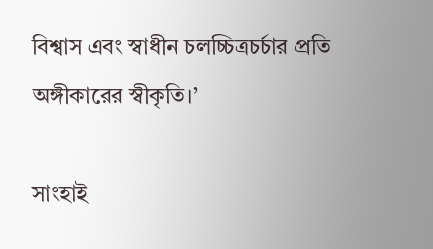বিশ্বাস এবং স্বাধীন চলচ্চিত্রচর্চার প্রতি অঙ্গীকারের স্বীকৃতি।’

সাংহাই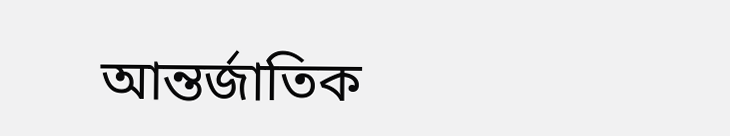আন্তর্জাতিক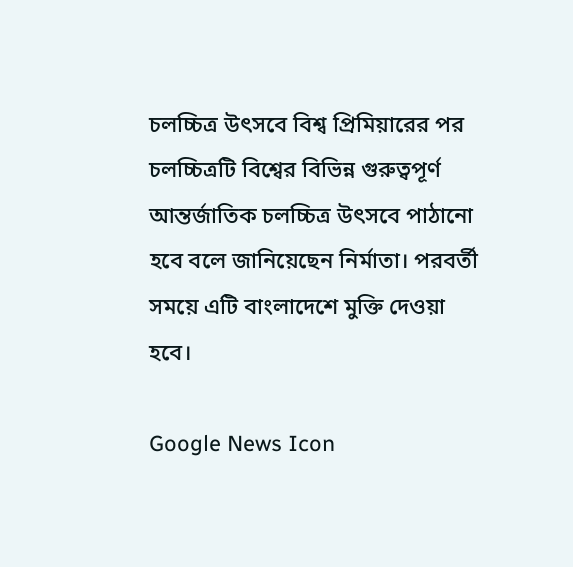চলচ্চিত্র উৎসবে বিশ্ব প্রিমিয়ারের পর চলচ্চিত্রটি বিশ্বের বিভিন্ন গুরুত্বপূর্ণ আন্তর্জাতিক চলচ্চিত্র উৎসবে পাঠানো হবে বলে জানিয়েছেন নির্মাতা। পরবর্তী সময়ে এটি বাংলাদেশে মুক্তি দেওয়া হবে।

Google News Icon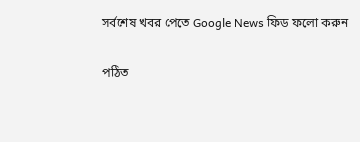সর্বশেষ খবর পেতে Google News ফিড ফলো করুন

পঠিত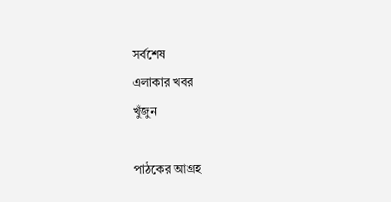সর্বশেষ
এলাকার খবর
খুঁজুন

পাঠকের আগ্রহ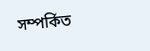সম্পর্কিত